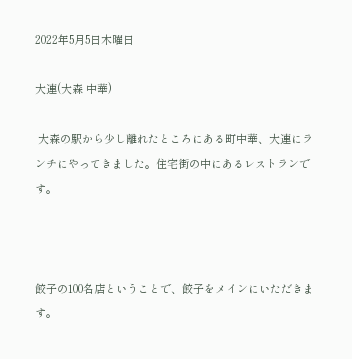2022年5月5日木曜日

大連(大森 中華)

 大森の駅から少し離れたところにある町中華、大連にランチにやってきました。住宅街の中にあるレストランです。



餃子の100名店ということで、餃子をメインにいただきます。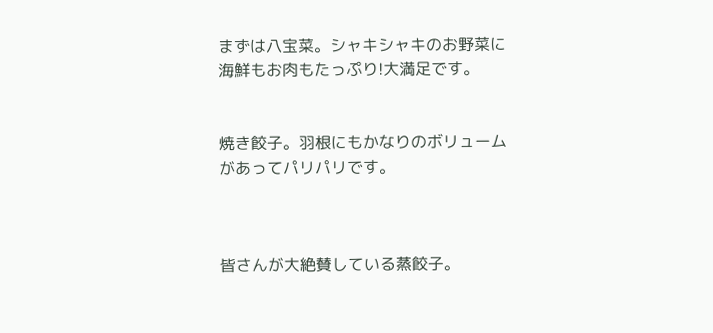まずは八宝菜。シャキシャキのお野菜に海鮮もお肉もたっぷり!大満足です。


焼き餃子。羽根にもかなりのボリュームがあってパリパリです。



皆さんが大絶賛している蒸餃子。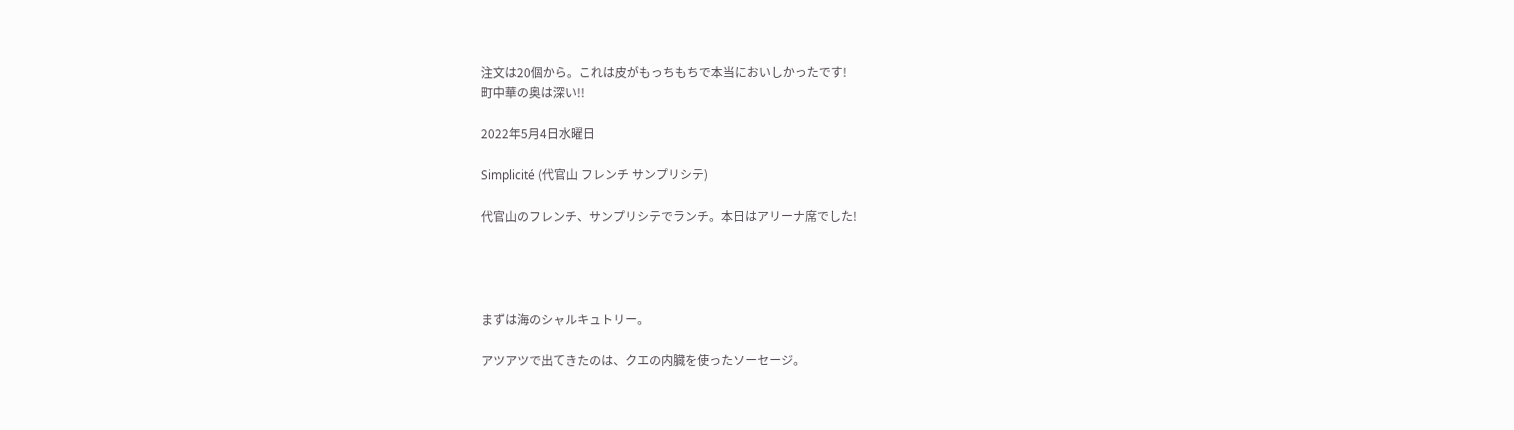注文は20個から。これは皮がもっちもちで本当においしかったです!
町中華の奥は深い!!

2022年5月4日水曜日

Simplicité (代官山 フレンチ サンプリシテ)

代官山のフレンチ、サンプリシテでランチ。本日はアリーナ席でした!




まずは海のシャルキュトリー。

アツアツで出てきたのは、クエの内臓を使ったソーセージ。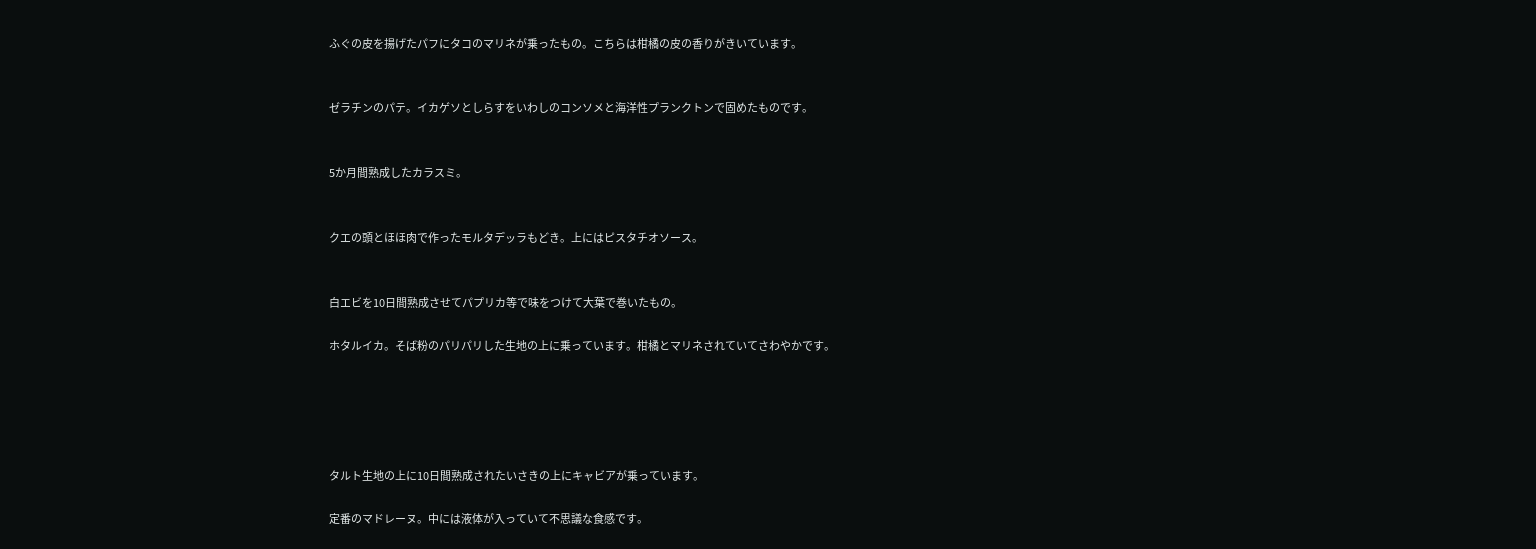ふぐの皮を揚げたパフにタコのマリネが乗ったもの。こちらは柑橘の皮の香りがきいています。


ゼラチンのパテ。イカゲソとしらすをいわしのコンソメと海洋性プランクトンで固めたものです。


5か月間熟成したカラスミ。


クエの頭とほほ肉で作ったモルタデッラもどき。上にはピスタチオソース。


白エビを10日間熟成させてパプリカ等で味をつけて大葉で巻いたもの。

ホタルイカ。そば粉のパリパリした生地の上に乗っています。柑橘とマリネされていてさわやかです。





タルト生地の上に10日間熟成されたいさきの上にキャビアが乗っています。

定番のマドレーヌ。中には液体が入っていて不思議な食感です。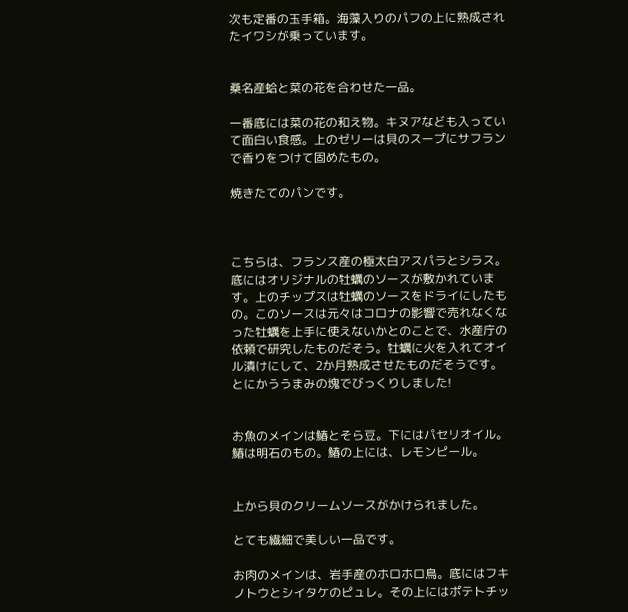次も定番の玉手箱。海藻入りのパフの上に熟成されたイワシが乗っています。


桑名産蛤と菜の花を合わせた一品。

一番底には菜の花の和え物。キヌアなども入っていて面白い食感。上のゼリーは貝のスープにサフランで香りをつけて固めたもの。

焼きたてのパンです。



こちらは、フランス産の極太白アスパラとシラス。底にはオリジナルの牡蠣のソースが敷かれています。上のチップスは牡蠣のソースをドライにしたもの。このソースは元々はコロナの影響で売れなくなった牡蠣を上手に使えないかとのことで、水産庁の依頼で研究したものだそう。牡蠣に火を入れてオイル漬けにして、2か月熟成させたものだそうです。とにかううまみの塊でびっくりしました!


お魚のメインは鰆とそら豆。下にはパセリオイル。鰆は明石のもの。鰆の上には、レモンピール。


上から貝のクリームソースがかけられました。

とても繊細で美しい一品です。

お肉のメインは、岩手産のホロホロ鳥。底にはフキノトウとシイタケのピュレ。その上にはポテトチッ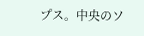プス。中央のソ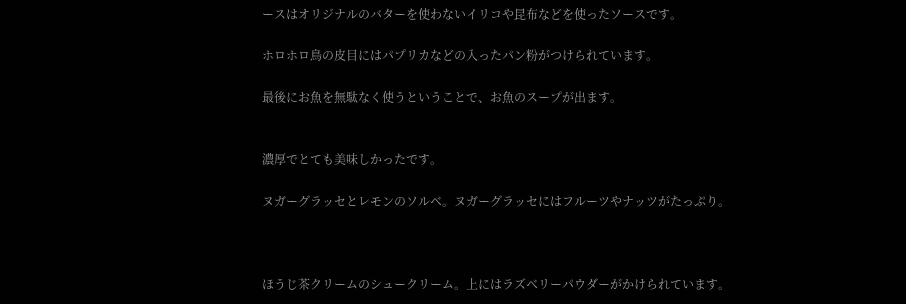ースはオリジナルのバターを使わないイリコや昆布などを使ったソースです。

ホロホロ鳥の皮目にはパプリカなどの入ったパン粉がつけられています。

最後にお魚を無駄なく使うということで、お魚のスープが出ます。


濃厚でとても美味しかったです。

ヌガーグラッセとレモンのソルベ。ヌガーグラッセにはフルーツやナッツがたっぷり。



ほうじ茶クリームのシュークリーム。上にはラズベリーパウダーがかけられています。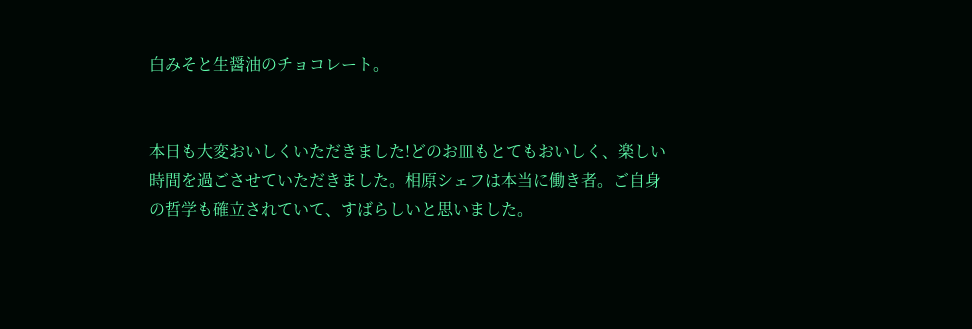白みそと生醤油のチョコレート。


本日も大変おいしくいただきました!どのお皿もとてもおいしく、楽しい時間を過ごさせていただきました。相原シェフは本当に働き者。ご自身の哲学も確立されていて、すばらしいと思いました。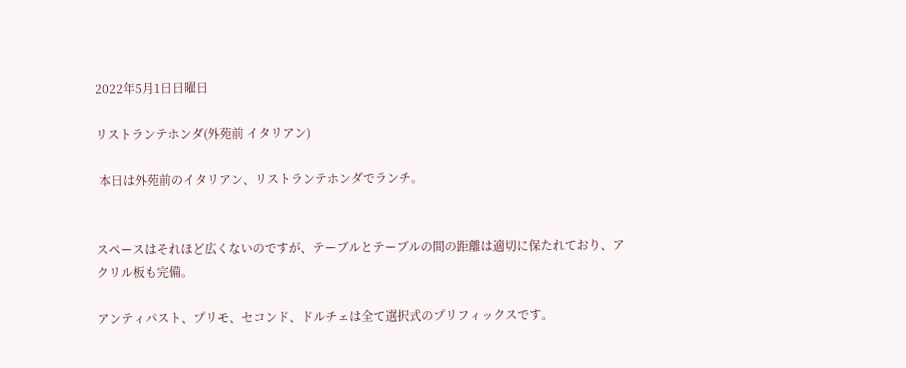2022年5月1日日曜日

リストランテホンダ(外苑前 イタリアン)

 本日は外苑前のイタリアン、リストランテホンダでランチ。


スペースはそれほど広くないのですが、テーブルとテーブルの間の距離は適切に保たれており、アクリル板も完備。

アンティパスト、プリモ、セコンド、ドルチェは全て選択式のプリフィックスです。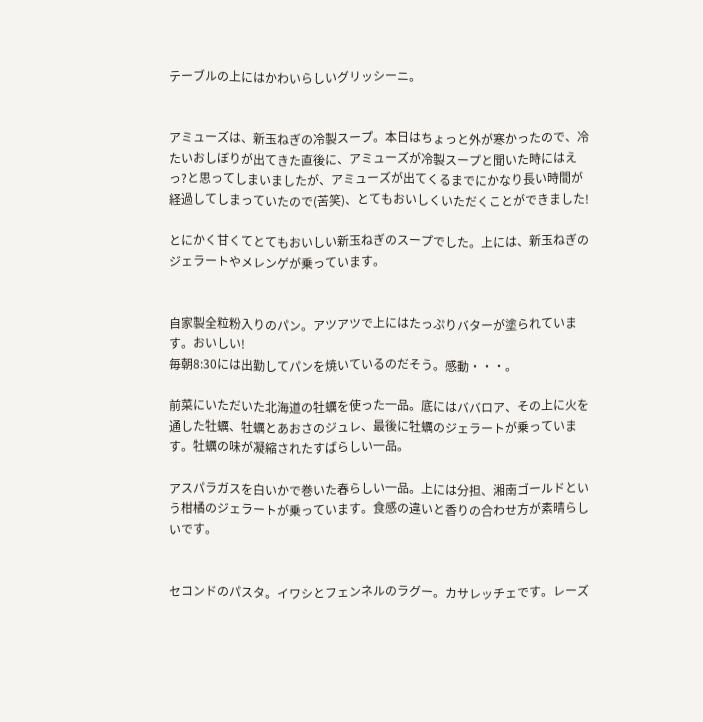テーブルの上にはかわいらしいグリッシーニ。


アミューズは、新玉ねぎの冷製スープ。本日はちょっと外が寒かったので、冷たいおしぼりが出てきた直後に、アミューズが冷製スープと聞いた時にはえっ?と思ってしまいましたが、アミューズが出てくるまでにかなり長い時間が経過してしまっていたので(苦笑)、とてもおいしくいただくことができました!

とにかく甘くてとてもおいしい新玉ねぎのスープでした。上には、新玉ねぎのジェラートやメレンゲが乗っています。


自家製全粒粉入りのパン。アツアツで上にはたっぷりバターが塗られています。おいしい!
毎朝8:30には出勤してパンを焼いているのだそう。感動・・・。

前菜にいただいた北海道の牡蠣を使った一品。底にはババロア、その上に火を通した牡蠣、牡蠣とあおさのジュレ、最後に牡蠣のジェラートが乗っています。牡蠣の味が凝縮されたすばらしい一品。

アスパラガスを白いかで巻いた春らしい一品。上には分担、湘南ゴールドという柑橘のジェラートが乗っています。食感の違いと香りの合わせ方が素晴らしいです。


セコンドのパスタ。イワシとフェンネルのラグー。カサレッチェです。レーズ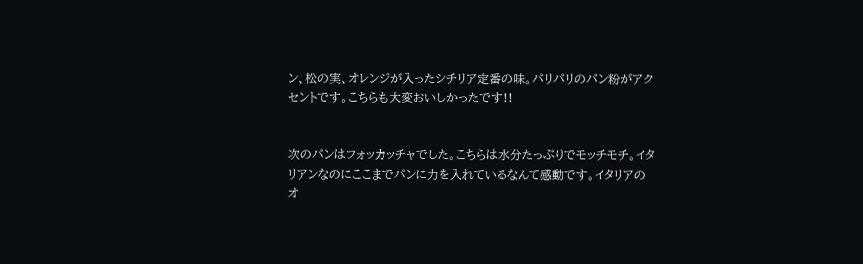ン、松の実、オレンジが入ったシチリア定番の味。パリパリのパン粉がアクセントです。こちらも大変おいしかったです!!


次のパンはフォッカッチャでした。こちらは水分たっぷりでモッチモチ。イタリアンなのにここまでパンに力を入れているなんて感動です。イタリアのオ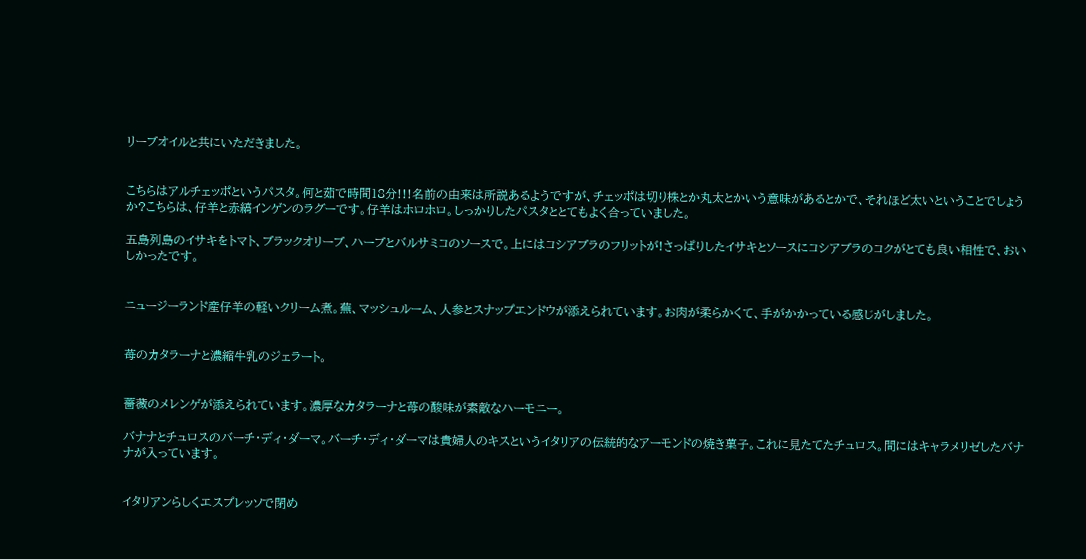リーブオイルと共にいただきました。


こちらはアルチェッポというパスタ。何と茹で時間18分!!!名前の由来は所説あるようですが、チェッポは切り株とか丸太とかいう意味があるとかで、それほど太いということでしょうか?こちらは、仔羊と赤縞インゲンのラグーです。仔羊はホロホロ。しっかりしたパスタととてもよく合っていました。

五島列島のイサキをトマト、ブラックオリーブ、ハーブとバルサミコのソースで。上にはコシアブラのフリットが!さっぱりしたイサキとソースにコシアブラのコクがとても良い相性で、おいしかったです。


ニュージーランド産仔羊の軽いクリーム煮。蕪、マッシュルーム、人参とスナップエンドウが添えられています。お肉が柔らかくて、手がかかっている感じがしました。


苺のカタラーナと濃縮牛乳のジェラート。


薔薇のメレンゲが添えられています。濃厚なカタラーナと苺の酸味が素敵なハーモニー。

バナナとチュロスのバーチ・ディ・ダーマ。バーチ・ディ・ダーマは貴婦人のキスというイタリアの伝統的なアーモンドの焼き菓子。これに見たてたチュロス。間にはキャラメリゼしたバナナが入っています。


イタリアンらしくエスプレッソで閉め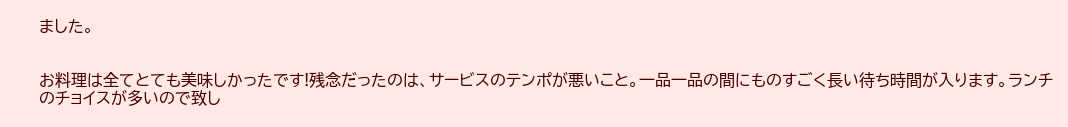ました。


お料理は全てとても美味しかったです!残念だったのは、サービスのテンポが悪いこと。一品一品の間にものすごく長い待ち時間が入ります。ランチのチョイスが多いので致し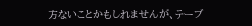方ないことかもしれませんが、テーブ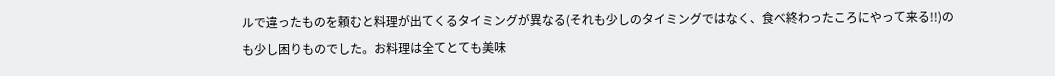ルで違ったものを頼むと料理が出てくるタイミングが異なる(それも少しのタイミングではなく、食べ終わったころにやって来る!!)のも少し困りものでした。お料理は全てとても美味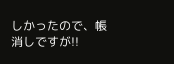しかったので、帳消しですが!!